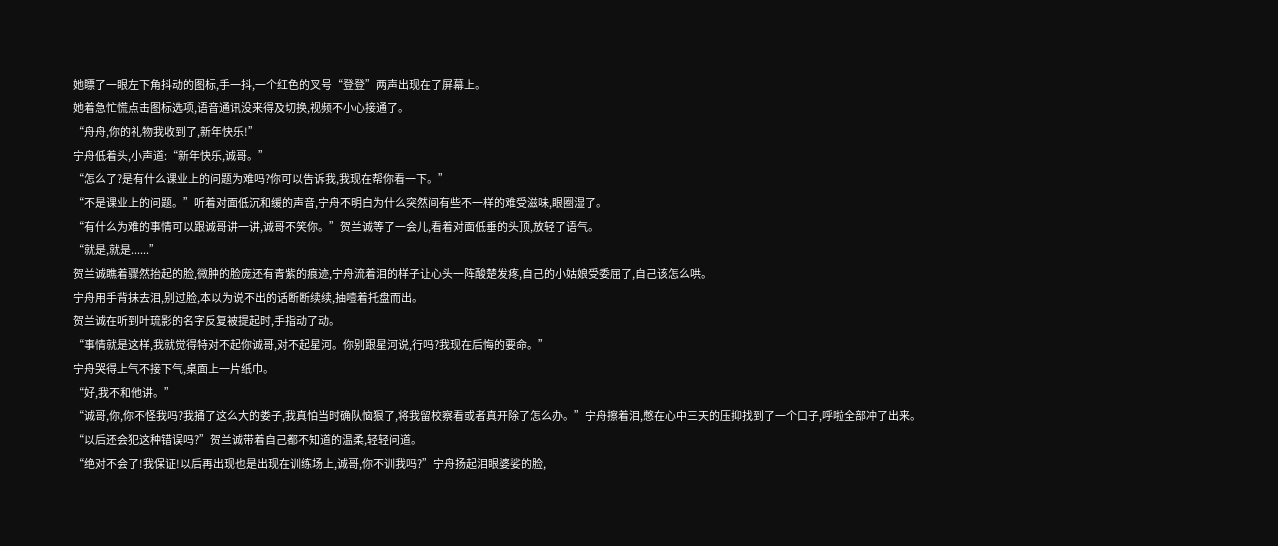她瞟了一眼左下角抖动的图标,手一抖,一个红色的叉号“登登”两声出现在了屏幕上。
她着急忙慌点击图标选项,语音通讯没来得及切换,视频不小心接通了。
“舟舟,你的礼物我收到了,新年快乐!”
宁舟低着头,小声道:“新年快乐,诚哥。”
“怎么了?是有什么课业上的问题为难吗?你可以告诉我,我现在帮你看一下。”
“不是课业上的问题。”听着对面低沉和缓的声音,宁舟不明白为什么突然间有些不一样的难受滋味,眼圈湿了。
“有什么为难的事情可以跟诚哥讲一讲,诚哥不笑你。”贺兰诚等了一会儿,看着对面低垂的头顶,放轻了语气。
“就是,就是......”
贺兰诚瞧着骤然抬起的脸,微肿的脸庞还有青紫的痕迹,宁舟流着泪的样子让心头一阵酸楚发疼,自己的小姑娘受委屈了,自己该怎么哄。
宁舟用手背抹去泪,别过脸,本以为说不出的话断断续续,抽噎着托盘而出。
贺兰诚在听到叶琉影的名字反复被提起时,手指动了动。
“事情就是这样,我就觉得特对不起你诚哥,对不起星河。你别跟星河说,行吗?我现在后悔的要命。”
宁舟哭得上气不接下气,桌面上一片纸巾。
“好,我不和他讲。”
“诚哥,你,你不怪我吗?我捅了这么大的娄子,我真怕当时确队恼狠了,将我留校察看或者真开除了怎么办。”宁舟擦着泪,憋在心中三天的压抑找到了一个口子,呼啦全部冲了出来。
“以后还会犯这种错误吗?”贺兰诚带着自己都不知道的温柔,轻轻问道。
“绝对不会了!我保证!以后再出现也是出现在训练场上,诚哥,你不训我吗?”宁舟扬起泪眼婆娑的脸,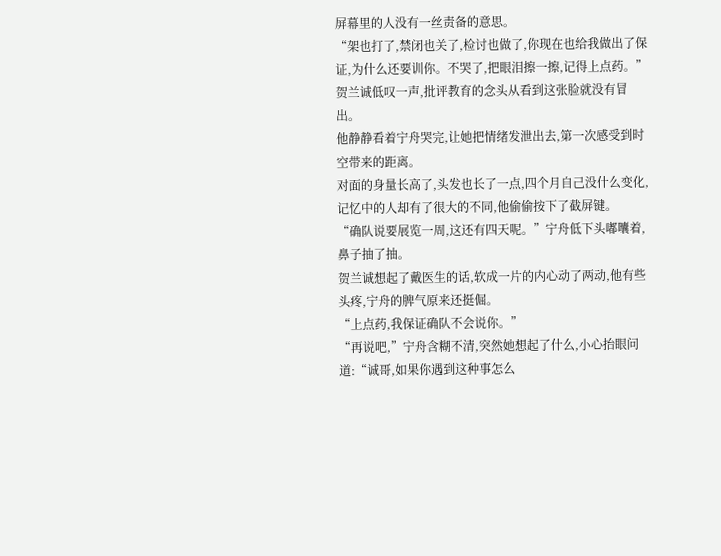屏幕里的人没有一丝责备的意思。
“架也打了,禁闭也关了,检讨也做了,你现在也给我做出了保证,为什么还要训你。不哭了,把眼泪擦一擦,记得上点药。”
贺兰诚低叹一声,批评教育的念头从看到这张脸就没有冒出。
他静静看着宁舟哭完,让她把情绪发泄出去,第一次感受到时空带来的距离。
对面的身量长高了,头发也长了一点,四个月自己没什么变化,记忆中的人却有了很大的不同,他偷偷按下了截屏键。
“确队说要展览一周,这还有四天呢。”宁舟低下头嘟囔着,鼻子抽了抽。
贺兰诚想起了戴医生的话,软成一片的内心动了两动,他有些头疼,宁舟的脾气原来还挺倔。
“上点药,我保证确队不会说你。”
“再说吧,”宁舟含糊不清,突然她想起了什么,小心抬眼问道:“诚哥,如果你遇到这种事怎么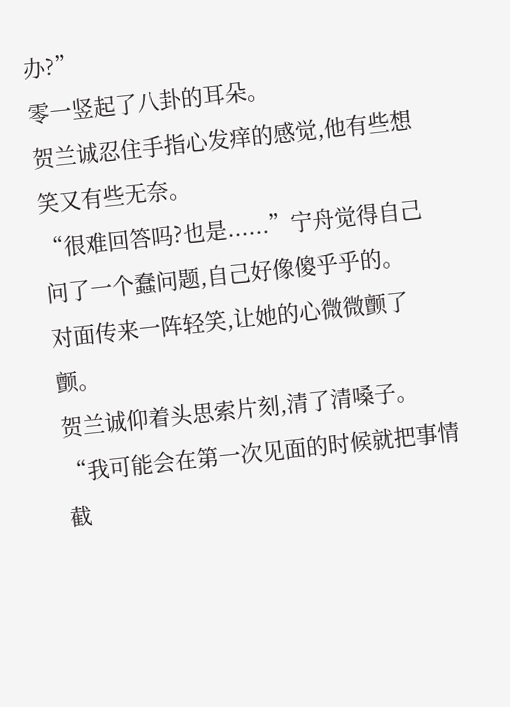办?”
零一竖起了八卦的耳朵。
贺兰诚忍住手指心发痒的感觉,他有些想笑又有些无奈。
“很难回答吗?也是......”宁舟觉得自己问了一个蠢问题,自己好像傻乎乎的。
对面传来一阵轻笑,让她的心微微颤了颤。
贺兰诚仰着头思索片刻,清了清嗓子。
“我可能会在第一次见面的时候就把事情截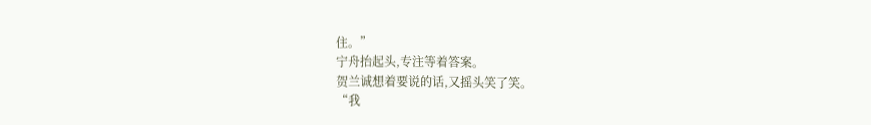住。”
宁舟抬起头,专注等着答案。
贺兰诚想着要说的话,又摇头笑了笑。
“我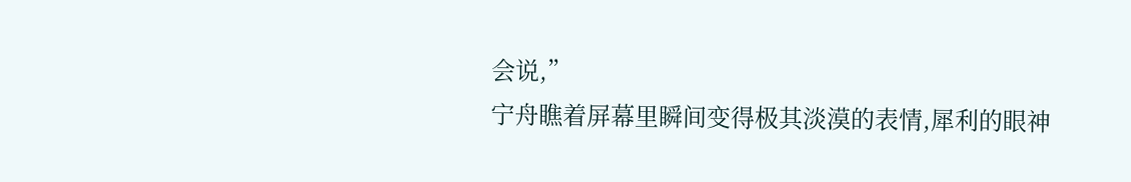会说,”
宁舟瞧着屏幕里瞬间变得极其淡漠的表情,犀利的眼神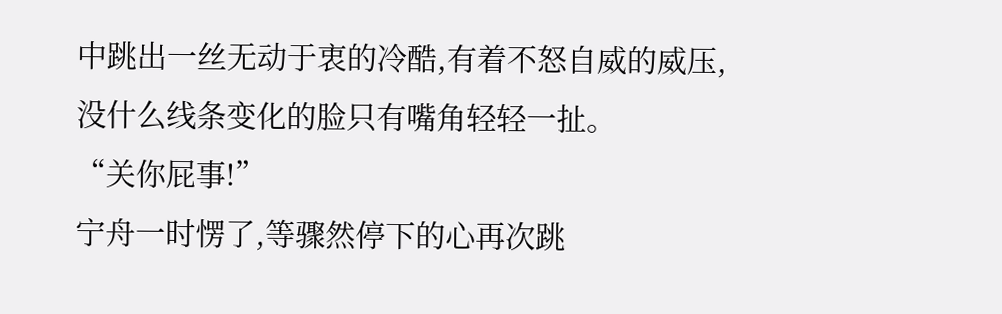中跳出一丝无动于衷的冷酷,有着不怒自威的威压,没什么线条变化的脸只有嘴角轻轻一扯。
“关你屁事!”
宁舟一时愣了,等骤然停下的心再次跳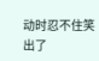动时忍不住笑出了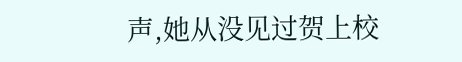声,她从没见过贺上校